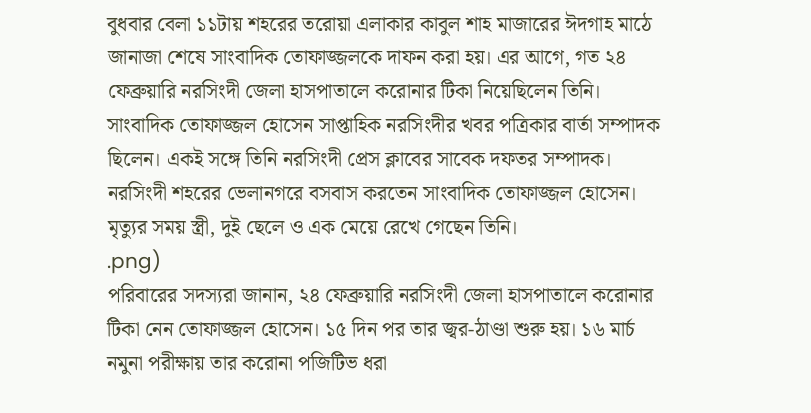বুধবার বেলা ১১টায় শহরের তরোয়া এলাকার কাবুল শাহ মাজারের ঈদগাহ মাঠে জানাজা শেষে সাংবাদিক তোফাজ্জলকে দাফন করা হয়। এর আগে, গত ২৪ ফেব্রুয়ারি নরসিংদী জেলা হাসপাতালে করোনার টিকা নিয়েছিলেন তিনি।
সাংবাদিক তোফাজ্জল হোসেন সাপ্তাহিক নরসিংদীর খবর পত্রিকার বার্তা সম্পাদক ছিলেন। একই সঙ্গে তিনি নরসিংদী প্রেস ক্লাবের সাবেক দফতর সম্পাদক। নরসিংদী শহরের ভেলানগরে বসবাস করতেন সাংবাদিক তোফাজ্জল হোসেন। মৃত্যুর সময় স্ত্রী, দুই ছেলে ও এক মেয়ে রেখে গেছেন তিনি।
.png)
পরিবারের সদস্যরা জানান, ২৪ ফেব্রুয়ারি নরসিংদী জেলা হাসপাতালে করোনার টিকা নেন তোফাজ্জল হোসেন। ১৫ দিন পর তার জ্বর-ঠাণ্ডা শুরু হয়। ১৬ মার্চ নমুনা পরীক্ষায় তার করোনা পজিটিভ ধরা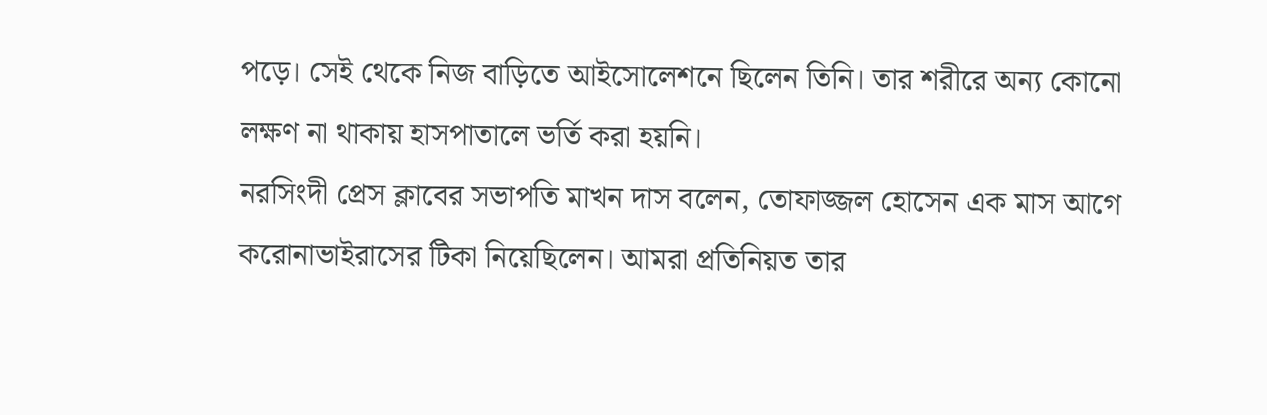পড়ে। সেই থেকে নিজ বাড়িতে আইসোলেশনে ছিলেন তিনি। তার শরীরে অন্য কোনো লক্ষণ না থাকায় হাসপাতালে ভর্তি করা হয়নি।
নরসিংদী প্রেস ক্লাবের সভাপতি মাখন দাস বলেন, তোফাজ্জল হোসেন এক মাস আগে করোনাভাইরাসের টিকা নিয়েছিলেন। আমরা প্রতিনিয়ত তার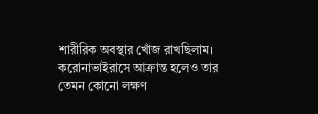শারীরিক অবস্থার খোঁজ রাখছিলাম। করোনাভাইরাসে আক্রান্ত হলেও তার তেমন কোনো লক্ষণ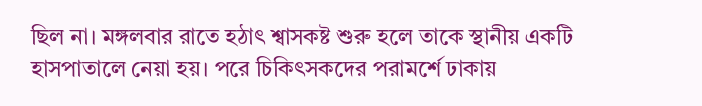ছিল না। মঙ্গলবার রাতে হঠাৎ শ্বাসকষ্ট শুরু হলে তাকে স্থানীয় একটি হাসপাতালে নেয়া হয়। পরে চিকিৎসকদের পরামর্শে ঢাকায়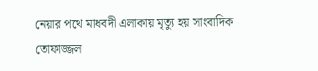নেয়ার পথে মাধবদী এলাকায় মৃত্যু হয় সাংবাদিক তোফাজ্জল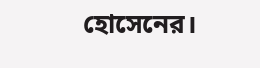হোসেনের।